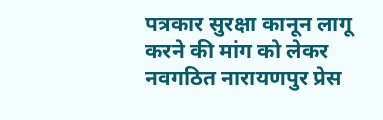पत्रकार सुरक्षा कानून लागू करने की मांग को लेकर नवगठित नारायणपुर प्रेस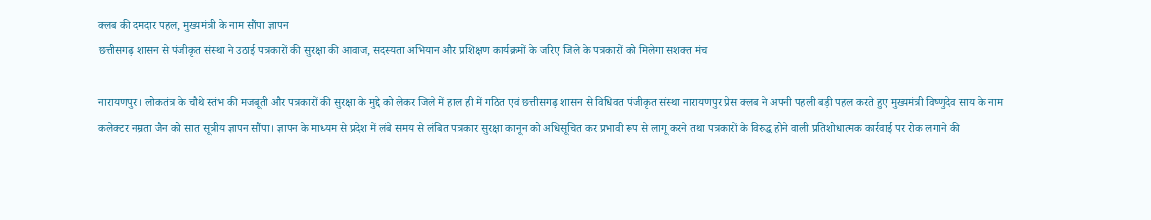क्लब की दमदार पहल, मुख्यमंत्री के नाम सौंपा ज्ञापन
छत्तीसगढ़ शासन से पंजीकृत संस्था ने उठाई पत्रकारों की सुरक्षा की आवाज, सदस्यता अभियान और प्रशिक्षण कार्यक्रमों के जरिए जिले के पत्रकारों को मिलेगा सशक्त मंच

नारायणपुर। लोकतंत्र के चौथे स्तंभ की मजबूती और पत्रकारों की सुरक्षा के मुद्दे को लेकर जिले में हाल ही में गठित एवं छत्तीसगढ़ शासन से विधिवत पंजीकृत संस्था नारायणपुर प्रेस क्लब ने अपनी पहली बड़ी पहल करते हुए मुख्यमंत्री विष्णुदेव साय के नाम कलेक्टर नम्रता जैन को सात सूत्रीय ज्ञापन सौंपा। ज्ञापन के माध्यम से प्रदेश में लंबे समय से लंबित पत्रकार सुरक्षा कानून को अधिसूचित कर प्रभावी रूप से लागू करने तथा पत्रकारों के विरुद्ध होने वाली प्रतिशोधात्मक कार्रवाई पर रोक लगाने की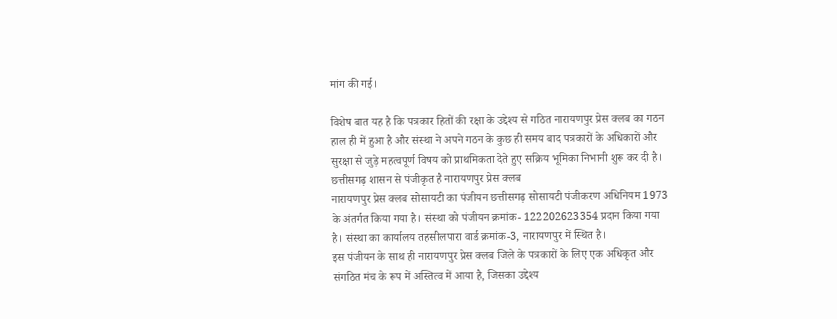मांग की गई।

विशेष बात यह है कि पत्रकार हितों की रक्षा के उद्देश्य से गठित नारायणपुर प्रेस क्लब का गठन हाल ही में हुआ है और संस्था ने अपने गठन के कुछ ही समय बाद पत्रकारों के अधिकारों और सुरक्षा से जुड़े महत्वपूर्ण विषय को प्राथमिकता देते हुए सक्रिय भूमिका निभानी शुरू कर दी है।
छत्तीसगढ़ शासन से पंजीकृत है नारायणपुर प्रेस क्लब
नारायणपुर प्रेस क्लब सोसायटी का पंजीयन छत्तीसगढ़ सोसायटी पंजीकरण अधिनियम 1973 के अंतर्गत किया गया है। संस्था को पंजीयन क्रमांक- 122202623354 प्रदान किया गया है। संस्था का कार्यालय तहसीलपारा वार्ड क्रमांक-3, नारायणपुर में स्थित है।
इस पंजीयन के साथ ही नारायणपुर प्रेस क्लब जिले के पत्रकारों के लिए एक अधिकृत और संगठित मंच के रूप में अस्तित्व में आया है, जिसका उद्देश्य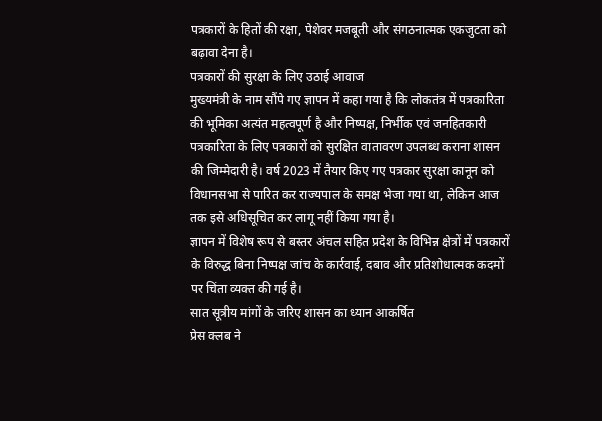पत्रकारों के हितों की रक्षा, पेशेवर मजबूती और संगठनात्मक एकजुटता को बढ़ावा देना है।
पत्रकारों की सुरक्षा के लिए उठाई आवाज
मुख्यमंत्री के नाम सौंपे गए ज्ञापन में कहा गया है कि लोकतंत्र में पत्रकारिता की भूमिका अत्यंत महत्वपूर्ण है और निष्पक्ष, निर्भीक एवं जनहितकारी पत्रकारिता के लिए पत्रकारों को सुरक्षित वातावरण उपलब्ध कराना शासन की जिम्मेदारी है। वर्ष 2023 में तैयार किए गए पत्रकार सुरक्षा कानून को विधानसभा से पारित कर राज्यपाल के समक्ष भेजा गया था, लेकिन आज तक इसे अधिसूचित कर लागू नहीं किया गया है।
ज्ञापन में विशेष रूप से बस्तर अंचल सहित प्रदेश के विभिन्न क्षेत्रों में पत्रकारों के विरुद्ध बिना निष्पक्ष जांच के कार्रवाई, दबाव और प्रतिशोधात्मक कदमों पर चिंता व्यक्त की गई है।
सात सूत्रीय मांगों के जरिए शासन का ध्यान आकर्षित
प्रेस क्लब ने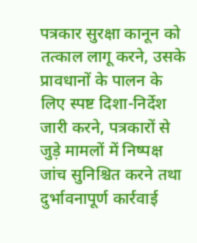पत्रकार सुरक्षा कानून को तत्काल लागू करने, उसके प्रावधानों के पालन के लिए स्पष्ट दिशा-निर्देश जारी करने, पत्रकारों से जुड़े मामलों में निष्पक्ष जांच सुनिश्चित करने तथा दुर्भावनापूर्ण कार्रवाई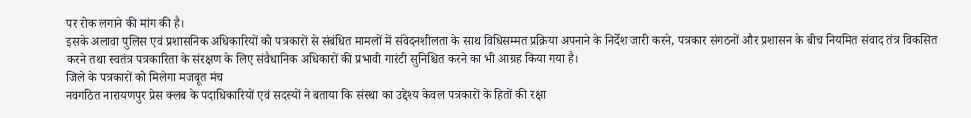पर रोक लगाने की मांग की है।
इसके अलावा पुलिस एवं प्रशासनिक अधिकारियों को पत्रकारों से संबंधित मामलों में संवेदनशीलता के साथ विधिसम्मत प्रक्रिया अपनाने के निर्देश जारी करने, पत्रकार संगठनों और प्रशासन के बीच नियमित संवाद तंत्र विकसित करने तथा स्वतंत्र पत्रकारिता के संरक्षण के लिए संवैधानिक अधिकारों की प्रभावी गारंटी सुनिश्चित करने का भी आग्रह किया गया है।
जिले के पत्रकारों को मिलेगा मजबूत मंच
नवगठित नारायणपुर प्रेस क्लब के पदाधिकारियों एवं सदस्यों ने बताया कि संस्था का उद्देश्य केवल पत्रकारों के हितों की रक्षा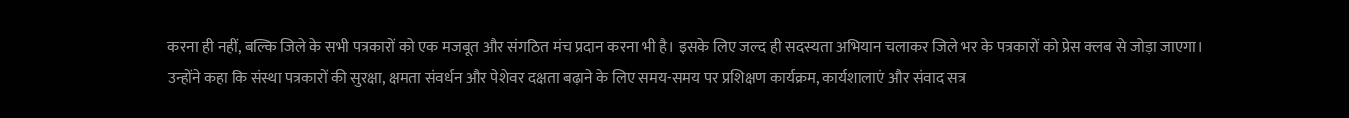करना ही नहीं, बल्कि जिले के सभी पत्रकारों को एक मजबूत और संगठित मंच प्रदान करना भी है। इसके लिए जल्द ही सदस्यता अभियान चलाकर जिले भर के पत्रकारों को प्रेस क्लब से जोड़ा जाएगा।
उन्होंने कहा कि संस्था पत्रकारों की सुरक्षा, क्षमता संवर्धन और पेशेवर दक्षता बढ़ाने के लिए समय-समय पर प्रशिक्षण कार्यक्रम, कार्यशालाएं और संवाद सत्र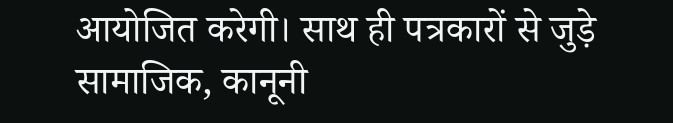आयोजित करेगी। साथ ही पत्रकारों से जुड़े सामाजिक, कानूनी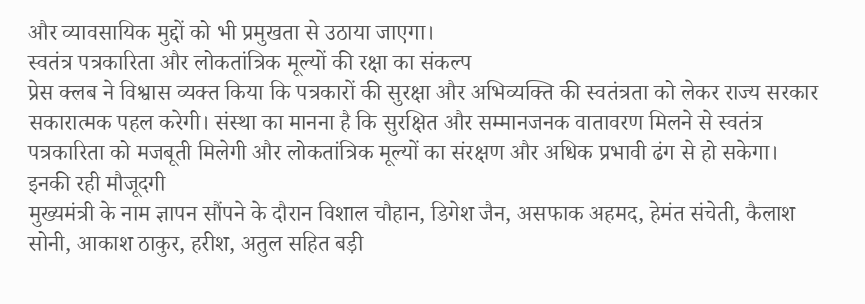और व्यावसायिक मुद्दों को भी प्रमुखता से उठाया जाएगा।
स्वतंत्र पत्रकारिता और लोकतांत्रिक मूल्यों की रक्षा का संकल्प
प्रेस क्लब ने विश्वास व्यक्त किया कि पत्रकारों की सुरक्षा और अभिव्यक्ति की स्वतंत्रता को लेकर राज्य सरकार सकारात्मक पहल करेगी। संस्था का मानना है कि सुरक्षित और सम्मानजनक वातावरण मिलने से स्वतंत्र पत्रकारिता को मजबूती मिलेगी और लोकतांत्रिक मूल्यों का संरक्षण और अधिक प्रभावी ढंग से हो सकेगा।
इनकी रही मौजूदगी
मुख्यमंत्री के नाम ज्ञापन सौंपने के दौरान विशाल चौहान, डिगेश जैन, असफाक अहमद, हेमंत संचेती, कैलाश सोनी, आकाश ठाकुर, हरीश, अतुल सहित बड़ी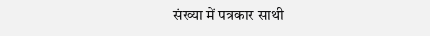संख्या में पत्रकार साथी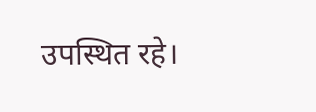उपस्थित रहे।